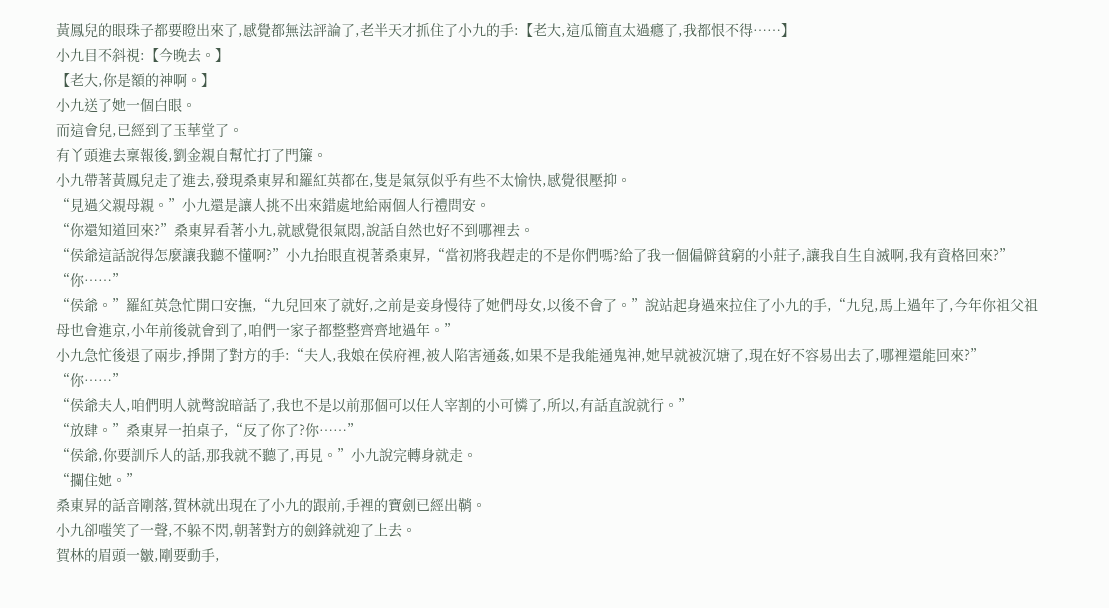黃鳳兒的眼珠子都要瞪出來了,感覺都無法評論了,老半天才抓住了小九的手:【老大,這瓜簡直太過癮了,我都恨不得……】
小九目不斜視:【今晚去。】
【老大,你是額的神啊。】
小九送了她一個白眼。
而這會兒,已經到了玉華堂了。
有丫頭進去稟報後,劉金親自幫忙打了門簾。
小九帶著黃鳳兒走了進去,發現桑東昇和羅紅英都在,隻是氣氛似乎有些不太愉快,感覺很壓抑。
“見過父親母親。”小九還是讓人挑不出來錯處地給兩個人行禮問安。
“你還知道回來?”桑東昇看著小九,就感覺很氣悶,說話自然也好不到哪裡去。
“侯爺這話說得怎麼讓我聽不懂啊?”小九抬眼直視著桑東昇,“當初將我趕走的不是你們嗎?給了我一個偏僻貧窮的小莊子,讓我自生自滅啊,我有資格回來?”
“你……”
“侯爺。”羅紅英急忙開口安撫,“九兒回來了就好,之前是妾身慢待了她們母女,以後不會了。”說站起身過來拉住了小九的手,“九兒,馬上過年了,今年你祖父祖母也會進京,小年前後就會到了,咱們一家子都整整齊齊地過年。”
小九急忙後退了兩步,掙開了對方的手:“夫人,我娘在侯府裡,被人陷害通姦,如果不是我能通鬼神,她早就被沉塘了,現在好不容易出去了,哪裡還能回來?”
“你……”
“侯爺夫人,咱們明人就彆說暗話了,我也不是以前那個可以任人宰割的小可憐了,所以,有話直說就行。”
“放肆。”桑東昇一拍桌子,“反了你了?你……”
“侯爺,你要訓斥人的話,那我就不聽了,再見。”小九說完轉身就走。
“攔住她。”
桑東昇的話音剛落,賀林就出現在了小九的跟前,手裡的寶劍已經出鞘。
小九卻嗤笑了一聲,不躲不閃,朝著對方的劍鋒就迎了上去。
賀林的眉頭一皺,剛要動手,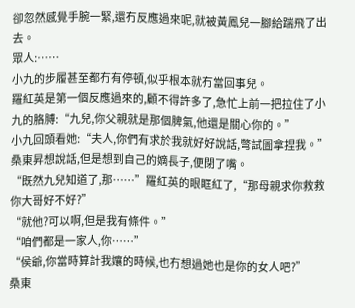卻忽然感覺手腕一緊,還冇反應過來呢,就被黃鳳兒一腳給踹飛了出去。
眾人:……
小九的步履甚至都冇有停頓,似乎根本就冇當回事兒。
羅紅英是第一個反應過來的,顧不得許多了,急忙上前一把拉住了小九的胳膊:“九兒,你父親就是那個脾氣,他還是關心你的。”
小九回頭看她:“夫人,你們有求於我就好好說話,彆試圖拿捏我。”
桑東昇想說話,但是想到自己的嫡長子,便閉了嘴。
“既然九兒知道了,那……”羅紅英的眼眶紅了,“那母親求你救救你大哥好不好?”
“就他?可以啊,但是我有條件。”
“咱們都是一家人,你……”
“侯爺,你當時算計我孃的時候,也冇想過她也是你的女人吧?”
桑東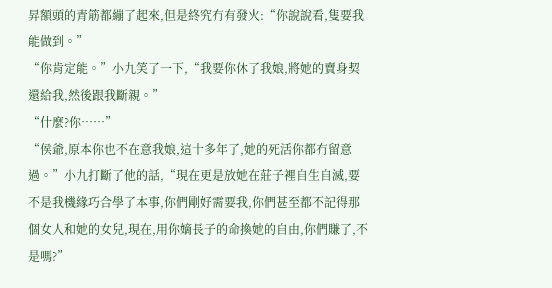昇額頭的青筋都繃了起來,但是終究冇有發火:“你說說看,隻要我能做到。”
“你肯定能。”小九笑了一下,“我要你休了我娘,將她的賣身契還給我,然後跟我斷親。”
“什麼?你……”
“侯爺,原本你也不在意我娘,這十多年了,她的死活你都冇留意過。”小九打斷了他的話,“現在更是放她在莊子裡自生自滅,要不是我機緣巧合學了本事,你們剛好需要我,你們甚至都不記得那個女人和她的女兒,現在,用你嫡長子的命換她的自由,你們賺了,不是嗎?”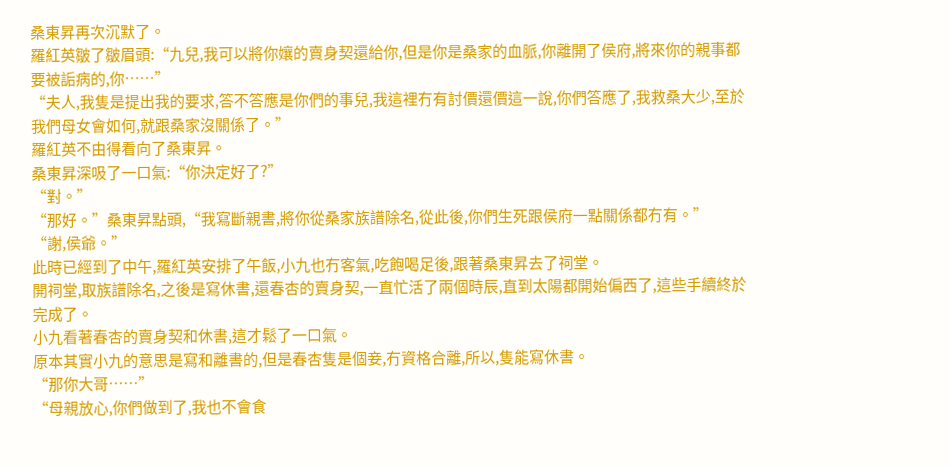桑東昇再次沉默了。
羅紅英皺了皺眉頭:“九兒,我可以將你孃的賣身契還給你,但是你是桑家的血脈,你離開了侯府,將來你的親事都要被詬病的,你……”
“夫人,我隻是提出我的要求,答不答應是你們的事兒,我這裡冇有討價還價這一說,你們答應了,我救桑大少,至於我們母女會如何,就跟桑家沒關係了。”
羅紅英不由得看向了桑東昇。
桑東昇深吸了一口氣:“你決定好了?”
“對。”
“那好。”桑東昇點頭,“我寫斷親書,將你從桑家族譜除名,從此後,你們生死跟侯府一點關係都冇有。”
“謝,侯爺。”
此時已經到了中午,羅紅英安排了午飯,小九也冇客氣,吃飽喝足後,跟著桑東昇去了祠堂。
開祠堂,取族譜除名,之後是寫休書,還春杏的賣身契,一直忙活了兩個時辰,直到太陽都開始偏西了,這些手續終於完成了。
小九看著春杏的賣身契和休書,這才鬆了一口氣。
原本其實小九的意思是寫和離書的,但是春杏隻是個妾,冇資格合離,所以,隻能寫休書。
“那你大哥……”
“母親放心,你們做到了,我也不會食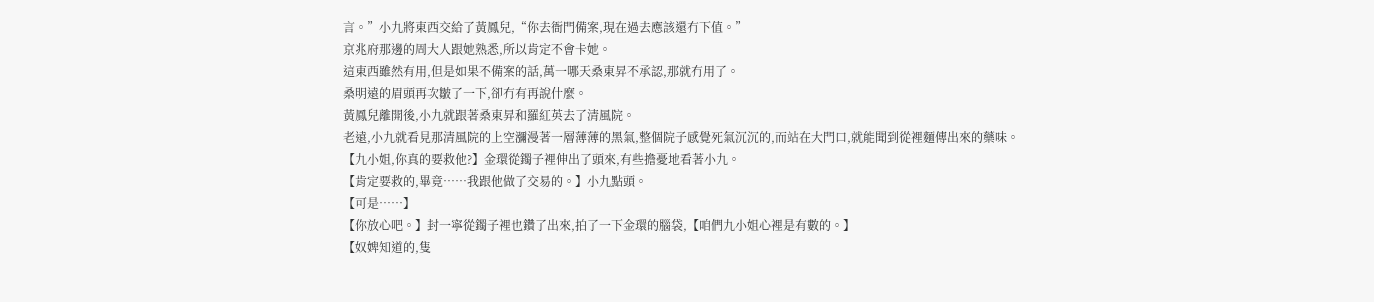言。”小九將東西交給了黃鳳兒,“你去衙門備案,現在過去應該還冇下值。”
京兆府那邊的周大人跟她熟悉,所以肯定不會卡她。
這東西雖然有用,但是如果不備案的話,萬一哪天桑東昇不承認,那就冇用了。
桑明遠的眉頭再次皺了一下,卻冇有再說什麼。
黃鳳兒離開後,小九就跟著桑東昇和羅紅英去了清風院。
老遠,小九就看見那清風院的上空瀰漫著一層薄薄的黑氣,整個院子感覺死氣沉沉的,而站在大門口,就能聞到從裡麵傳出來的藥味。
【九小姐,你真的要救他?】金環從鐲子裡伸出了頭來,有些擔憂地看著小九。
【肯定要救的,畢竟……我跟他做了交易的。】小九點頭。
【可是……】
【你放心吧。】封一寧從鐲子裡也鑽了出來,拍了一下金環的腦袋,【咱們九小姐心裡是有數的。】
【奴婢知道的,隻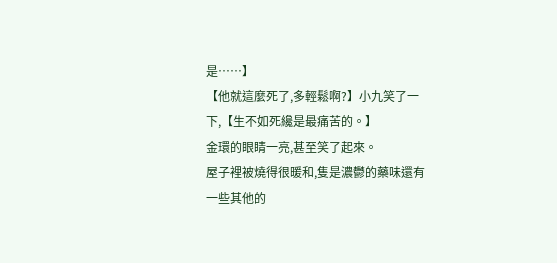是……】
【他就這麼死了,多輕鬆啊?】小九笑了一下,【生不如死纔是最痛苦的。】
金環的眼睛一亮,甚至笑了起來。
屋子裡被燒得很暖和,隻是濃鬱的藥味還有一些其他的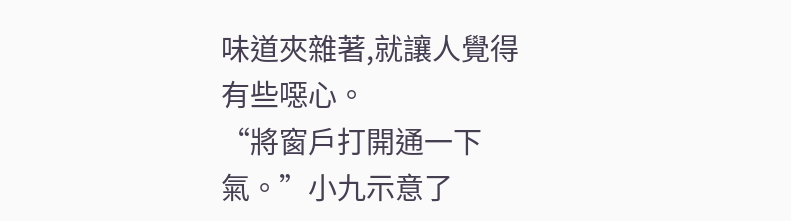味道夾雜著,就讓人覺得有些噁心。
“將窗戶打開通一下氣。”小九示意了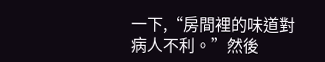一下,“房間裡的味道對病人不利。”然後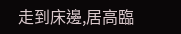走到床邊,居高臨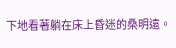下地看著躺在床上昏迷的桑明遠。